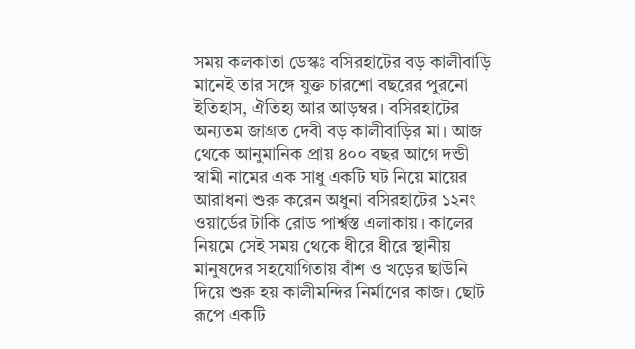সময় কলকাতা ডেস্কঃ বসিরহাটের বড় কালীবাড়ি মানেই তার সঙ্গে যুক্ত চারশো বছরের পুরনো ইতিহাস, ঐতিহ্য আর আড়ম্বর। বসিরহাটের অন্যতম জাগ্রত দেবী বড় কালীবাড়ির মা। আজ থেকে আনুমানিক প্রায় ৪০০ বছর আগে দন্ডী স্বামী নামের এক সাধু একটি ঘট নিয়ে মায়ের আরাধনা শুরু করেন অধুনা বসিরহাটের ১২নং ওয়ার্ডের টাকি রোড পার্শ্বস্ত এলাকায়। কালের নিয়মে সেই সময় থেকে ধীরে ধীরে স্থানীয় মানুষদের সহযোগিতায় বাঁশ ও খড়ের ছাউনি দিয়ে শুরু হয় কালীমন্দির নির্মাণের কাজ। ছোট রূপে একটি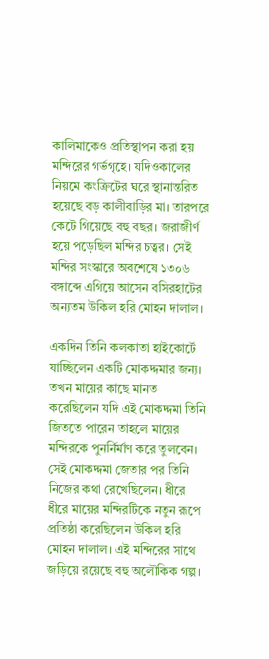কালিমাকেও প্রতিস্থাপন করা হয় মন্দিরের গর্ভগৃহে। যদিওকালের নিয়মে কংক্রিটের ঘরে স্থানান্তরিত হয়েছে বড় কালীবাড়ির মা। তারপরে কেটে গিয়েছে বহু বছর। জরাজীর্ণ হয়ে পড়েছিল মন্দির চত্বর। সেই মন্দির সংস্কারে অবশেষে ১৩০৬ বঙ্গাব্দে এগিয়ে আসেন বসিরহাটের অন্যতম উকিল হরি মোহন দালাল।

একদিন তিনি কলকাতা হাইকোর্টে যাচ্ছিলেন একটি মোকদ্দমার জন্য। তখন মায়ের কাছে মানত করেছিলেন যদি এই মোকদ্দমা তিনি জিততে পারেন তাহলে মায়ের মন্দিরকে পুনর্নির্মাণ করে তুলবেন। সেই মোকদ্দমা জেতার পর তিনি নিজের কথা রেখেছিলেন। ধীরে ধীরে মায়ের মন্দিরটিকে নতুন রূপে প্রতিষ্ঠা করেছিলেন উকিল হরি মোহন দালাল। এই মন্দিরের সাথে জড়িয়ে রয়েছে বহু অলৌকিক গল্প।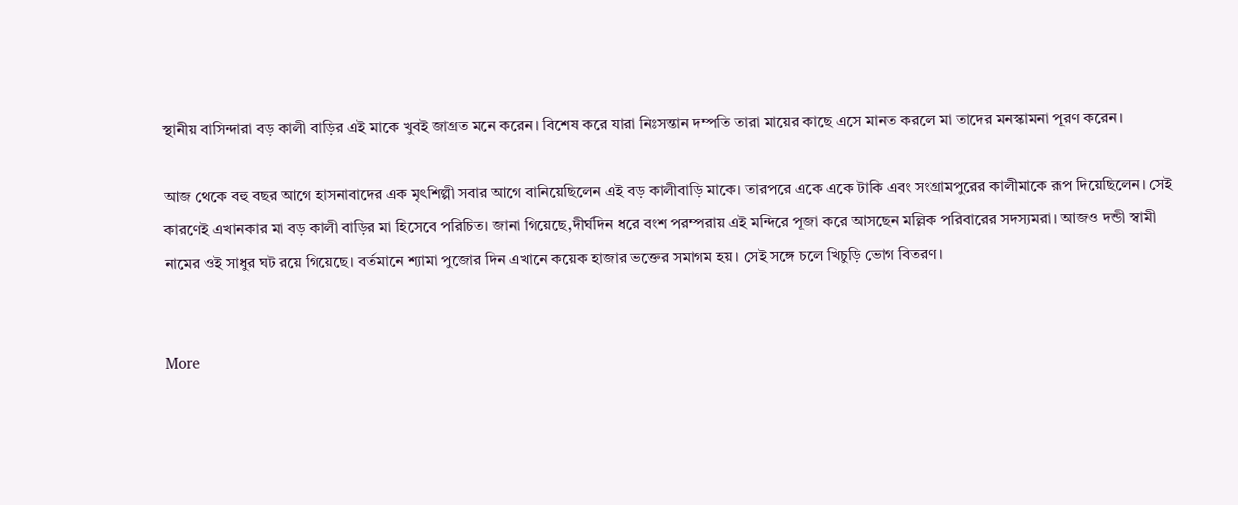স্থানীয় বাসিন্দারা বড় কালী বাড়ির এই মাকে খুবই জাগ্রত মনে করেন। বিশেষ করে যারা নিঃসন্তান দম্পতি তারা মায়ের কাছে এসে মানত করলে মা তাদের মনস্কামনা পূরণ করেন।

আজ থেকে বহু বছর আগে হাসনাবাদের এক মৃৎশিল্পী সবার আগে বানিয়েছিলেন এই বড় কালীবাড়ি মাকে। তারপরে একে একে টাকি এবং সংগ্রামপুরের কালীমাকে রূপ দিয়েছিলেন। সেই কারণেই এখানকার মা বড় কালী বাড়ির মা হিসেবে পরিচিত। জানা গিয়েছে,দীর্ঘদিন ধরে বংশ পরম্পরায় এই মন্দিরে পূজা করে আসছেন মল্লিক পরিবারের সদস্যমরা। আজও দন্ডী স্বামী নামের ওই সাধুর ঘট রয়ে গিয়েছে। বর্তমানে শ্যামা পুজোর দিন এখানে কয়েক হাজার ভক্তের সমাগম হয়। সেই সঙ্গে চলে খিচুড়ি ভোগ বিতরণ।


More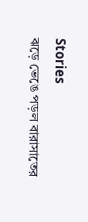Stories
ঝড়ে ভেঙে পড়ল বারাসাতের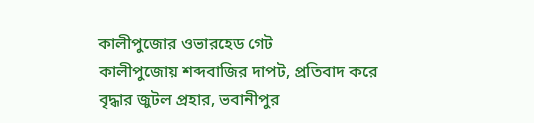কালীপুজোর ওভারহেড গেট
কালীপুজোয় শব্দবাজির দাপট, প্রতিবাদ করে বৃদ্ধার জুটল প্রহার, ভবানীপুর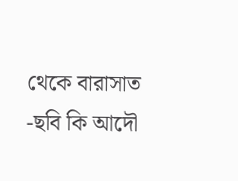থেকে বারাসাত -ছবি কি আদৌ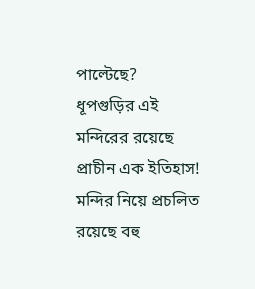পাল্টেছে?
ধূপগুড়ির এই মন্দিরের রয়েছে প্রাচীন এক ইতিহাস! মন্দির নিয়ে প্রচলিত রয়েছে বহু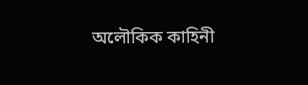অলৌকিক কাহিনী